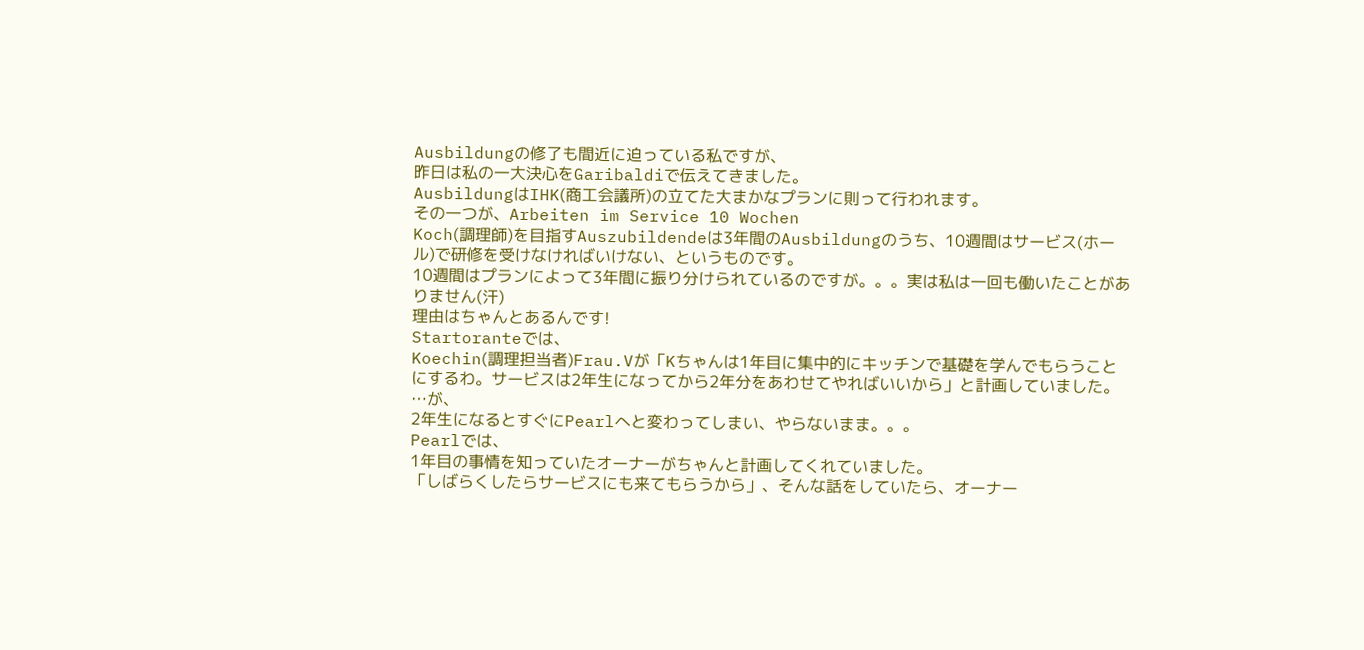Ausbildungの修了も間近に迫っている私ですが、
昨日は私の一大決心をGaribaldiで伝えてきました。
AusbildungはIHK(商工会議所)の立てた大まかなプランに則って行われます。
その一つが、Arbeiten im Service 10 Wochen
Koch(調理師)を目指すAuszubildendeは3年間のAusbildungのうち、10週間はサービス(ホール)で研修を受けなければいけない、というものです。
10週間はプランによって3年間に振り分けられているのですが。。。実は私は一回も働いたことがありません(汗)
理由はちゃんとあるんです!
Startoranteでは、
Koechin(調理担当者)Frau.Vが「Kちゃんは1年目に集中的にキッチンで基礎を学んでもらうことにするわ。サービスは2年生になってから2年分をあわせてやればいいから」と計画していました。
…が、
2年生になるとすぐにPearlへと変わってしまい、やらないまま。。。
Pearlでは、
1年目の事情を知っていたオーナーがちゃんと計画してくれていました。
「しばらくしたらサービスにも来てもらうから」、そんな話をしていたら、オーナー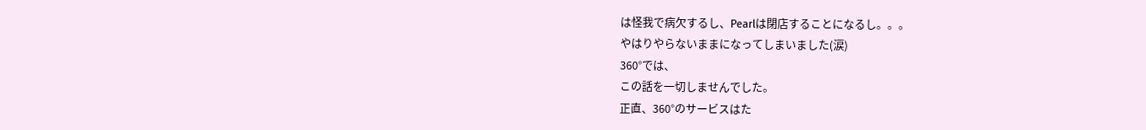は怪我で病欠するし、Pearlは閉店することになるし。。。
やはりやらないままになってしまいました(涙)
360°では、
この話を一切しませんでした。
正直、360°のサービスはた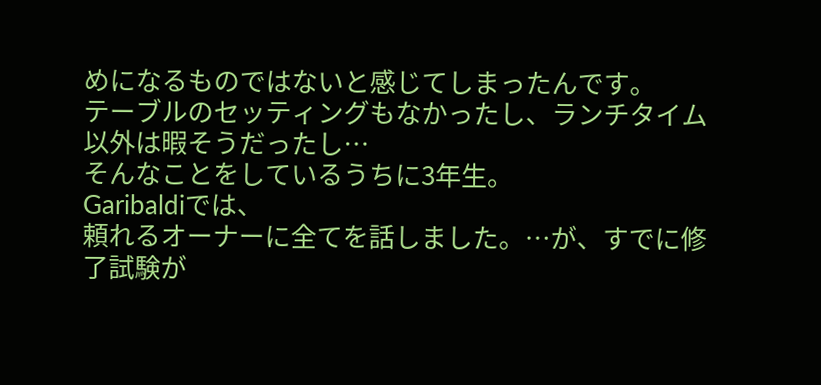めになるものではないと感じてしまったんです。
テーブルのセッティングもなかったし、ランチタイム以外は暇そうだったし…
そんなことをしているうちに3年生。
Garibaldiでは、
頼れるオーナーに全てを話しました。…が、すでに修了試験が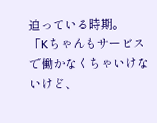迫っている時期。
「Kちゃんもサービスで働かなくちゃいけないけど、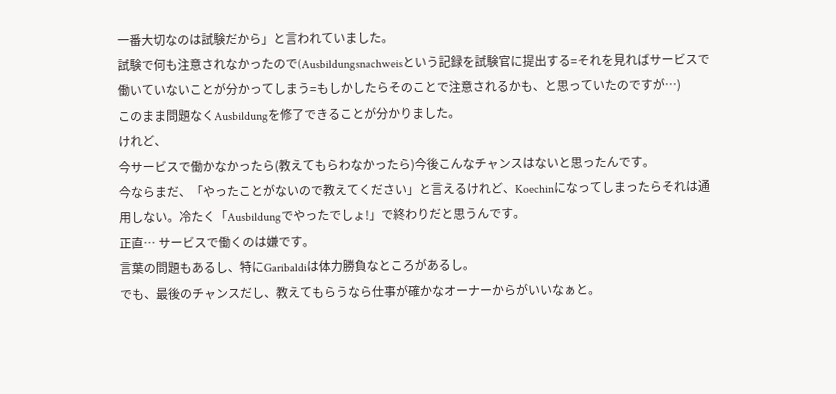一番大切なのは試験だから」と言われていました。
試験で何も注意されなかったので(Ausbildungsnachweisという記録を試験官に提出する=それを見ればサービスで働いていないことが分かってしまう=もしかしたらそのことで注意されるかも、と思っていたのですが…)
このまま問題なくAusbildungを修了できることが分かりました。
けれど、
今サービスで働かなかったら(教えてもらわなかったら)今後こんなチャンスはないと思ったんです。
今ならまだ、「やったことがないので教えてください」と言えるけれど、Koechinになってしまったらそれは通用しない。冷たく「Ausbildungでやったでしょ!」で終わりだと思うんです。
正直… サービスで働くのは嫌です。
言葉の問題もあるし、特にGaribaldiは体力勝負なところがあるし。
でも、最後のチャンスだし、教えてもらうなら仕事が確かなオーナーからがいいなぁと。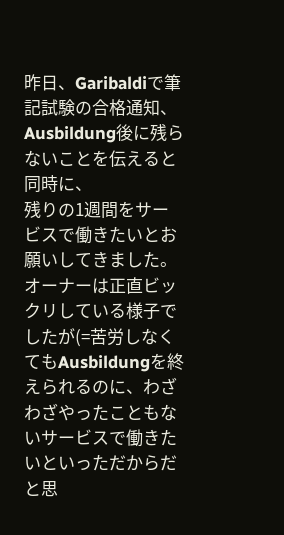昨日、Garibaldiで筆記試験の合格通知、Ausbildung後に残らないことを伝えると同時に、
残りの1週間をサービスで働きたいとお願いしてきました。
オーナーは正直ビックリしている様子でしたが(=苦労しなくてもAusbildungを終えられるのに、わざわざやったこともないサービスで働きたいといっただからだと思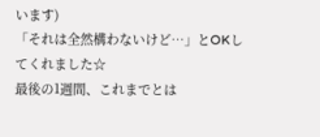います)
「それは全然構わないけど…」とOKしてくれました☆
最後の1週間、これまでとは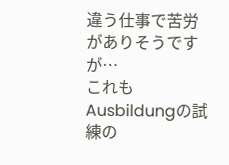違う仕事で苦労がありそうですが…
これもAusbildungの試練の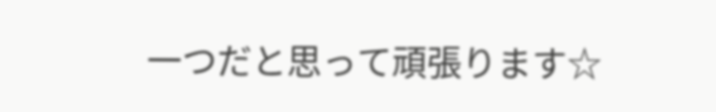一つだと思って頑張ります☆